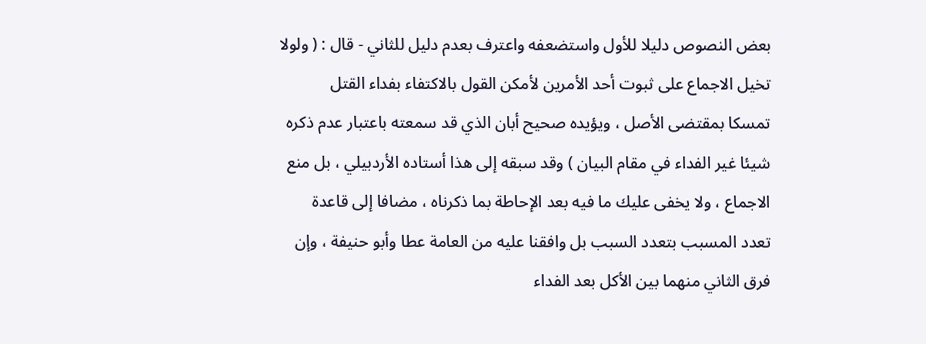بعض النصوص دليلا للأول واستضعفه واعترف بعدم دليل للثاني - قال : ( ولولا
تخيل الاجماع على ثبوت أحد الأمرين لأمكن القول بالاكتفاء بفداء القتل
تمسكا بمقتضى الأصل ، ويؤيده صحيح أبان الذي قد سمعته باعتبار عدم ذكره
شيئا غير الفداء في مقام البيان ) وقد سبقه إلى هذا أستاده الأردبيلي ، بل منع
الاجماع ، ولا يخفى عليك ما فيه بعد الإحاطة بما ذكرناه ، مضافا إلى قاعدة
تعدد المسبب بتعدد السبب بل وافقنا عليه من العامة عطا وأبو حنيفة ، وإن
فرق الثاني منهما بين الأكل بعد الفداء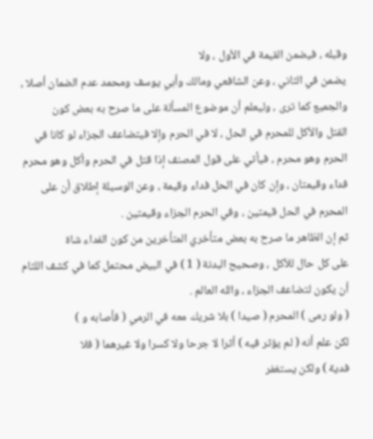وقبله ، فيضمن القيمة في الأول ، ولا
يضمن في الثاني ، وعن الشافعي ومالك وأبي يوسف ومحمد عدم الضمان أصلا ،
والجميع كما ترى ، وليعلم أن موضوع المسألة على ما صرح به بعض كون
القتل والأكل للمحرم في الحل ، لا في الحرم وإلا فيتضاعف الجزاء لو كانا في
الحرم وهو محرم ، فيأتي على قول المصنف إذا قتل في الحرم وأكل وهو محرم
فداء وقيمتان ، وإن كان في الحل فداء وقيمة ، وعن الوسيلة إطلاق أن على
المحرم في الحل قيمتين ، وفي الحرم الجزاء وقيمتين .
ثم إن الظاهر ما صرح به بعض متأخري المتأخرين من كون الفداء شاة
على كل حال للأكل ، وصحيح البدنة ( 1 ) في البيض محتمل كما في كشف اللثام
أن يكون لتضاعف الجزاء ، والله العالم .
( ولو رمى ) المحرم ( صيدا ) بلا شريك معه في الرمي ( فأصابه و )
لكن علم أنه ( لم يؤثر فيه ) أثرا لا جرحا ولا كسرا ولا غيرهما ( فلا
فدية ) ولكن يستغفر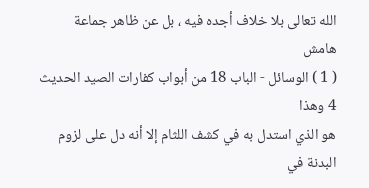الله تعالى بلا خلاف أجده فيه ، بل عن ظاهر جماعة
هامش
( 1 ) الوسائل - الباب 18 من أبواب كفارات الصيد الحديث 4 وهذا
هو الذي استدل به في كشف اللثام إلا أنه دل على لزوم البدنة في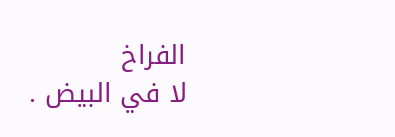الفراخ
لا في البيض .